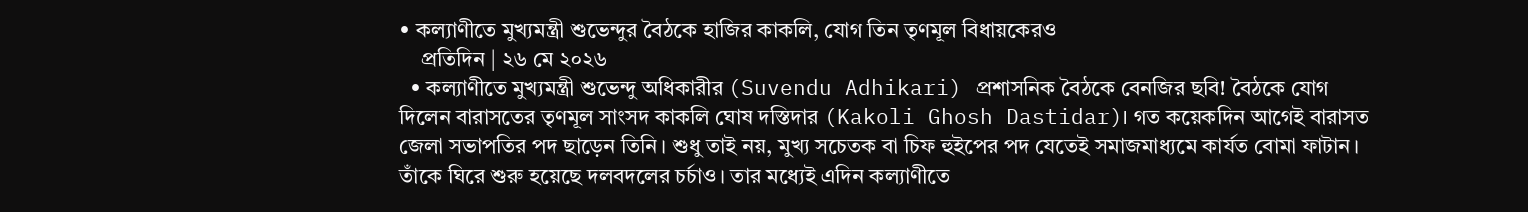• কল্যাণীতে মুখ্যমন্ত্রী শুভেন্দুর বৈঠকে হাজির কাকলি, যোগ তিন তৃণমূল বিধায়কেরও
    প্রতিদিন | ২৬ মে ২০২৬
  • কল্যাণীতে মুখ্যমন্ত্রী শুভেন্দু অধিকারীর (Suvendu Adhikari) প্রশাসনিক বৈঠকে বেনজির ছবি! বৈঠকে যোগ দিলেন বারাসতের তৃণমূল সাংসদ কাকলি ঘোষ দস্তিদার (Kakoli Ghosh Dastidar)। গত কয়েকদিন আগেই বারাসত জেলা সভাপতির পদ ছাড়েন তিনি। শুধু তাই নয়, মুখ্য সচেতক বা চিফ হুইপের পদ যেতেই সমাজমাধ্যমে কার্যত বোমা ফাটান। তাঁকে ঘিরে শুরু হয়েছে দলবদলের চর্চাও। তার মধ্যেই এদিন কল্যাণীতে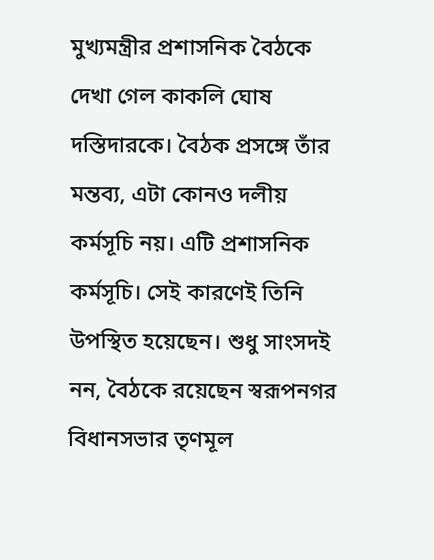মুখ্যমন্ত্রীর প্রশাসনিক বৈঠকে দেখা গেল কাকলি ঘোষ দস্তিদারকে। বৈঠক প্রসঙ্গে তাঁর মন্তব্য, এটা কোনও দলীয় কর্মসূচি নয়। এটি প্রশাসনিক কর্মসূচি। সেই কারণেই তিনি উপস্থিত হয়েছেন। শুধু সাংসদই নন, বৈঠকে রয়েছেন স্বরূপনগর বিধানসভার তৃণমূল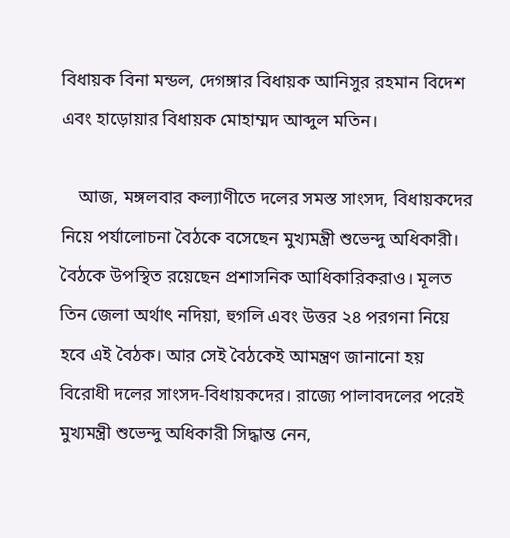বিধায়ক বিনা মন্ডল, দেগঙ্গার বিধায়ক আনিসুর রহমান বিদেশ এবং হাড়োয়ার বিধায়ক মোহাম্মদ আব্দুল মতিন।

    আজ, মঙ্গলবার কল্যাণীতে দলের সমস্ত সাংসদ, বিধায়কদের নিয়ে পর্যালোচনা বৈঠকে বসেছেন মুখ্যমন্ত্রী শুভেন্দু অধিকারী। বৈঠকে উপস্থিত রয়েছেন প্রশাসনিক আধিকারিকরাও। মূলত তিন জেলা অর্থাৎ নদিয়া, হুগলি এবং উত্তর ২৪ পরগনা নিয়ে হবে এই বৈঠক। আর সেই বৈঠকেই আমন্ত্রণ জানানো হয় বিরোধী দলের সাংসদ-বিধায়কদের। রাজ্যে পালাবদলের পরেই মুখ্যমন্ত্রী শুভেন্দু অধিকারী সিদ্ধান্ত নেন,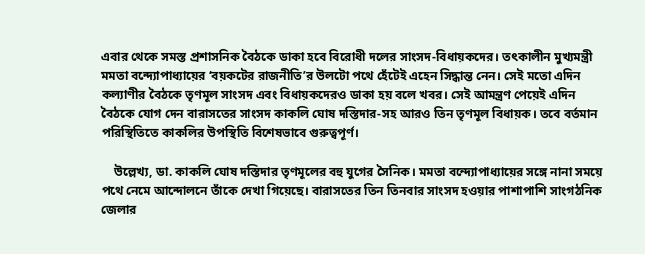এবার থেকে সমস্ত প্রশাসনিক বৈঠকে ডাকা হবে বিরোধী দলের সাংসদ-বিধায়কদের। তৎকালীন মুখ্যমন্ত্রী মমতা বন্দ্যোপাধ্যায়ের ‘বয়কটের রাজনীতি’র উলটো পথে হেঁটেই এহেন সিদ্ধান্ত নেন। সেই মতো এদিন কল্যাণীর বৈঠকে তৃণমূল সাংসদ এবং বিধায়কদেরও ডাকা হয় বলে খবর। সেই আমন্ত্রণ পেয়েই এদিন বৈঠকে যোগ দেন বারাসতের সাংসদ কাকলি ঘোষ দস্তিদার-সহ আরও তিন তৃণমূল বিধায়ক। তবে বর্তমান পরিস্থিতিতে কাকলির উপস্থিতি বিশেষভাবে গুরুত্বপূর্ণ।

    উল্লেখ্য, ডা. কাকলি ঘোষ দস্তিদার তৃণমূলের বহু যুগের সৈনিক। মমতা বন্দ্যোপাধ্যায়ের সঙ্গে নানা সময়ে পথে নেমে আন্দোলনে তাঁকে দেখা গিয়েছে। বারাসতের তিন তিনবার সাংসদ হওয়ার পাশাপাশি সাংগঠনিক জেলার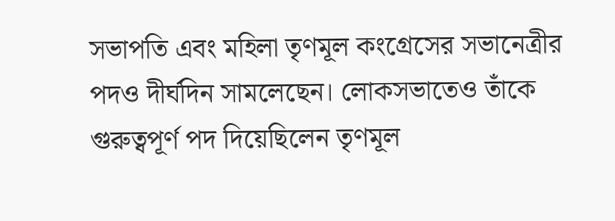সভাপতি এবং মহিলা তৃণমূল কংগ্রেসের সভানেত্রীর পদও দীর্ঘদিন সামলেছেন। লোকসভাতেও তাঁকে গুরুত্বপূর্ণ পদ দিয়েছিলেন তৃণমূল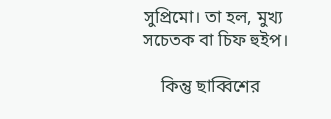সুপ্রিমো। তা হল, মুখ্য সচেতক বা চিফ হুইপ।

    কিন্তু ছাব্বিশের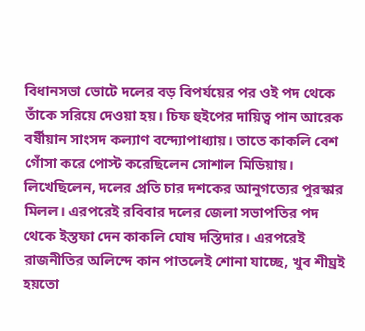বিধানসভা ভোটে দলের বড় বিপর্যয়ের পর ওই পদ থেকে তাঁকে সরিয়ে দেওয়া হয়। চিফ হুইপের দায়িত্ব পান আরেক বর্ষীয়ান সাংসদ কল্যাণ বন্দ্যোপাধ্যায়। তাতে কাকলি বেশ গোঁসা করে পোস্ট করেছিলেন সোশাল মিডিয়ায়। লিখেছিলেন, দলের প্রতি চার দশকের আনুগত্যের পুরস্কার মিলল। এরপরেই রবিবার দলের জেলা সভাপতির পদ থেকে ইস্তফা দেন কাকলি ঘোষ দস্তিদার। এরপরেই রাজনীতির অলিন্দে কান পাতলেই শোনা যাচ্ছে, খুব শীঘ্রই হয়তো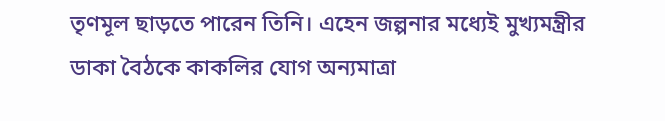তৃণমূল ছাড়তে পারেন তিনি। এহেন জল্পনার মধ্যেই মুখ্যমন্ত্রীর ডাকা বৈঠকে কাকলির যোগ অন্যমাত্রা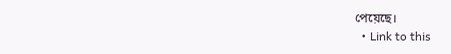পেয়েছে।
  • Link to this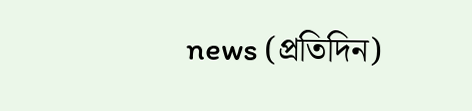news (প্রতিদিন)